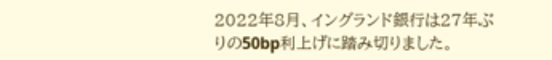2022年8月、イングランド銀行は27年ぶりの50bp利上げに踏み切りました。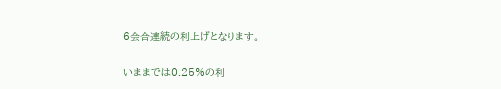6会合連続の利上げとなります。

いままでは0.25%の利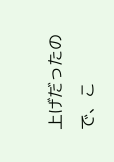上げだったので、こ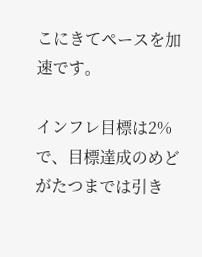こにきてペースを加速です。

インフレ目標は2%で、目標達成のめどがたつまでは引き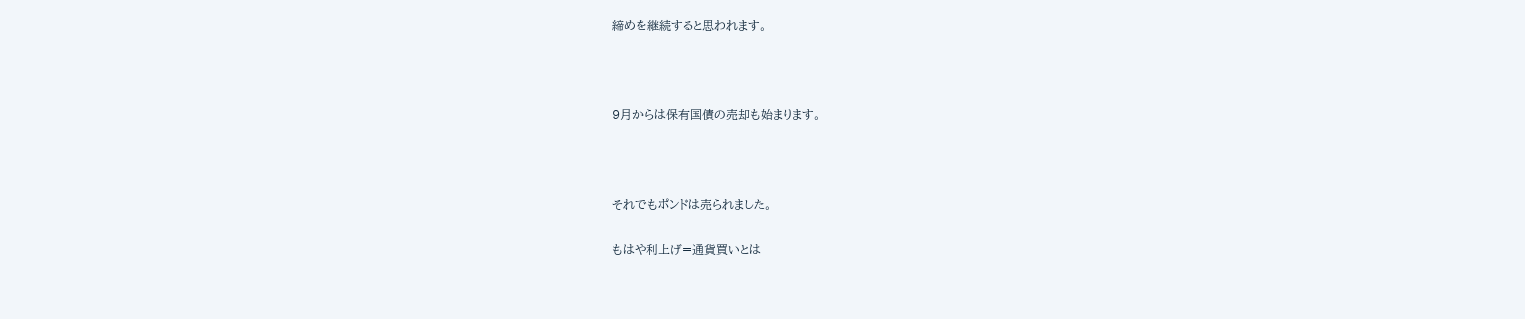締めを継続すると思われます。



9月からは保有国債の売却も始まります。



それでもポンドは売られました。

もはや利上げ=通貨買いとは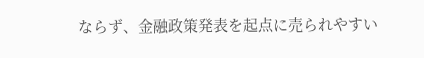ならず、金融政策発表を起点に売られやすい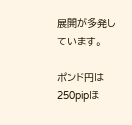展開が多発しています。

ポンド円は250pipほ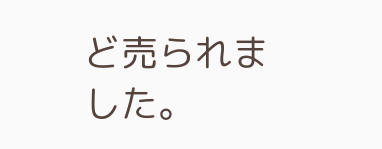ど売られました。